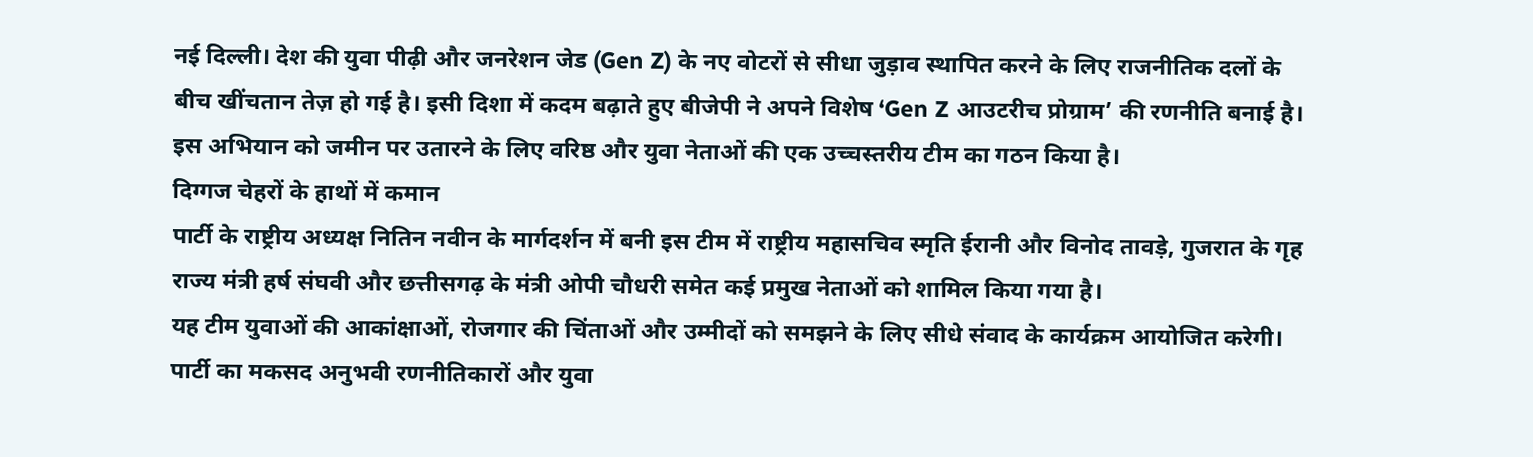नई दिल्ली। देश की युवा पीढ़ी और जनरेशन जेड (Gen Z) के नए वोटरों से सीधा जुड़ाव स्थापित करने के लिए राजनीतिक दलों के बीच खींचतान तेज़ हो गई है। इसी दिशा में कदम बढ़ाते हुए बीजेपी ने अपने विशेष ‘Gen Z आउटरीच प्रोग्राम’ की रणनीति बनाई है। इस अभियान को जमीन पर उतारने के लिए वरिष्ठ और युवा नेताओं की एक उच्चस्तरीय टीम का गठन किया है।
दिग्गज चेहरों के हाथों में कमान
पार्टी के राष्ट्रीय अध्यक्ष नितिन नवीन के मार्गदर्शन में बनी इस टीम में राष्ट्रीय महासचिव स्मृति ईरानी और विनोद तावड़े, गुजरात के गृह राज्य मंत्री हर्ष संघवी और छत्तीसगढ़ के मंत्री ओपी चौधरी समेत कई प्रमुख नेताओं को शामिल किया गया है।
यह टीम युवाओं की आकांक्षाओं, रोजगार की चिंताओं और उम्मीदों को समझने के लिए सीधे संवाद के कार्यक्रम आयोजित करेगी। पार्टी का मकसद अनुभवी रणनीतिकारों और युवा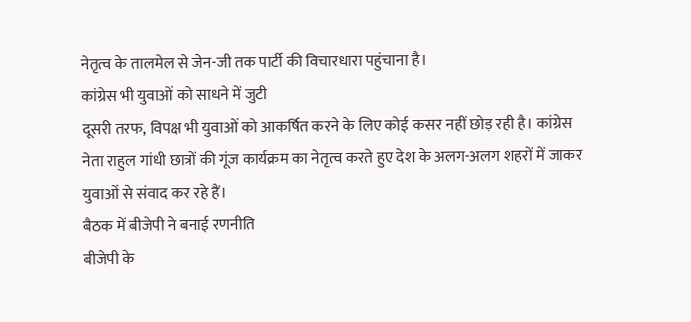नेतृत्व के तालमेल से जेन-जी तक पार्टी की विचारधारा पहुंचाना है।
कांग्रेस भी युवाओं को साधने में जुटी
दूसरी तरफ, विपक्ष भी युवाओं को आकर्षित करने के लिए कोई कसर नहीं छोड़ रही है। कांग्रेस नेता राहुल गांधी छात्रों की गूंज कार्यक्रम का नेतृत्व करते हुए देश के अलग-अलग शहरों में जाकर युवाओं से संवाद कर रहे हैं।
बैठक में बीजेपी ने बनाई रणनीति
बीजेपी के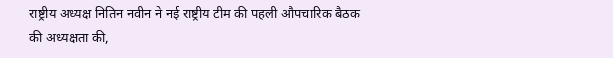राष्ट्रीय अध्यक्ष नितिन नवीन ने नई राष्ट्रीय टीम की पहली औपचारिक बैठक की अध्यक्षता की,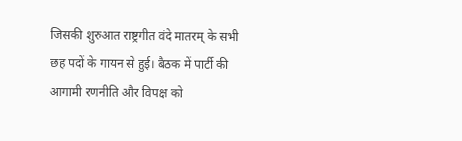जिसकी शुरुआत राष्ट्रगीत वंदे मातरम् के सभी छह पदों के गायन से हुई। बैठक में पार्टी की आगामी रणनीति और विपक्ष को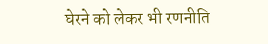घेरने को लेकर भी रणनीति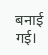बनाई गई।